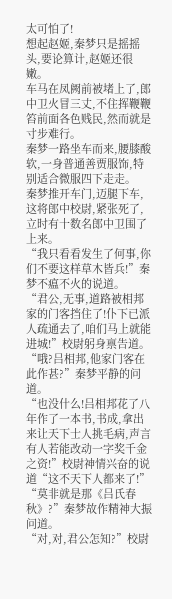太可怕了!
想起赵姬,秦梦只是摇摇头,要论算计,赵姬还很嫩。
车马在凤阙前被堵上了,郎中卫火冒三丈,不住挥鞭鞭笞前面各色贱民,然而就是寸步难行。
秦梦一路坐车而来,腰膝酸软,一身普通善贾服饰,特别适合微服四下走走。
秦梦推开车门,迈腿下车,这将郎中校尉,紧张死了,立时有十数名郎中卫围了上来。
“我只看看发生了何事,你们不要这样草木皆兵!”秦梦不瘟不火的说道。
“君公,无事,道路被相邦家的门客挡住了!仆下已派人疏通去了,咱们马上就能进城!”校尉躬身禀告道。
“哦?吕相邦,他家门客在此作甚?”秦梦平静的问道。
“也没什么!吕相邦花了八年作了一本书,书成,拿出来让天下士人挑毛病,声言有人若能改动一字奖千金之资!”校尉神情兴奋的说道“这不天下人都来了!”
“莫非就是那《吕氏春秋》?”秦梦故作精神大振问道。
“对,对,君公怎知?”校尉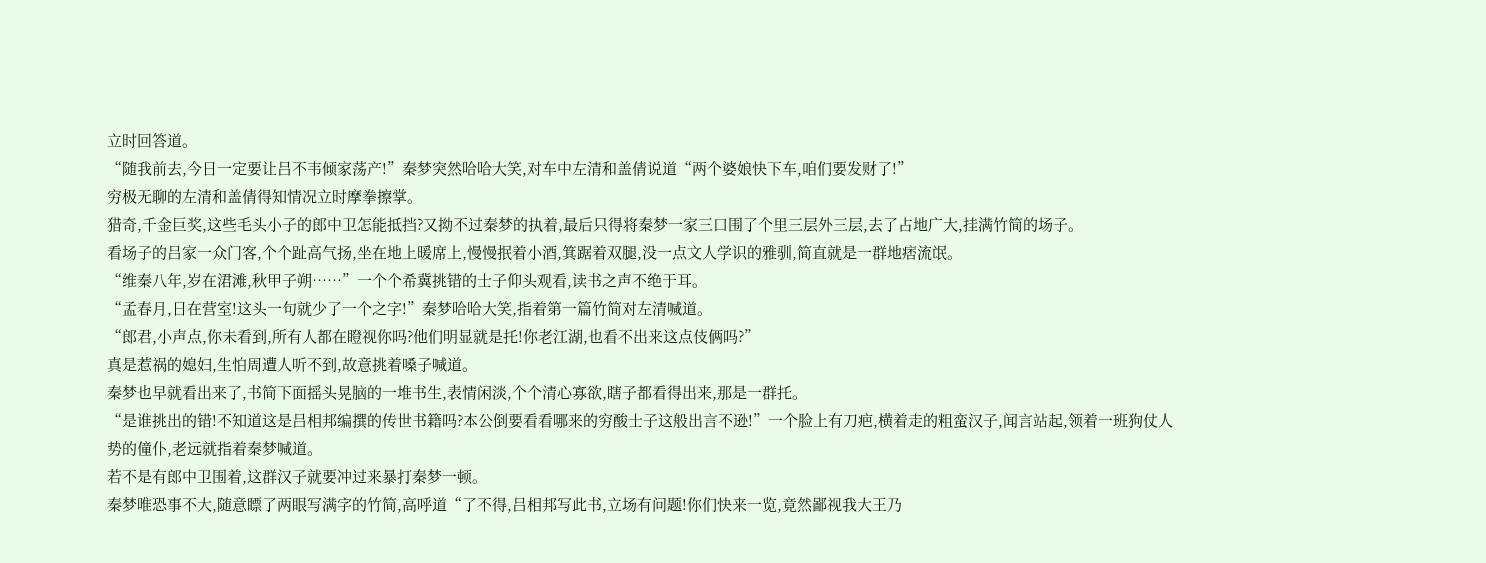立时回答道。
“随我前去,今日一定要让吕不韦倾家荡产!”秦梦突然哈哈大笑,对车中左清和盖倩说道“两个婆娘快下车,咱们要发财了!”
穷极无聊的左清和盖倩得知情况立时摩拳擦掌。
猎奇,千金巨奖,这些毛头小子的郎中卫怎能抵挡?又拗不过秦梦的执着,最后只得将秦梦一家三口围了个里三层外三层,去了占地广大,挂满竹简的场子。
看场子的吕家一众门客,个个趾高气扬,坐在地上暖席上,慢慢抿着小酒,箕踞着双腿,没一点文人学识的雅驯,简直就是一群地痞流氓。
“维秦八年,岁在涒滩,秋甲子朔……”一个个希冀挑错的士子仰头观看,读书之声不绝于耳。
“孟春月,日在营室!这头一句就少了一个之字!”秦梦哈哈大笑,指着第一篇竹简对左清喊道。
“郎君,小声点,你未看到,所有人都在瞪视你吗?他们明显就是托!你老江湖,也看不出来这点伎俩吗?”
真是惹祸的媳妇,生怕周遭人听不到,故意挑着嗓子喊道。
秦梦也早就看出来了,书简下面摇头晃脑的一堆书生,表情闲淡,个个清心寡欲,瞎子都看得出来,那是一群托。
“是谁挑出的错!不知道这是吕相邦编撰的传世书籍吗?本公倒要看看哪来的穷酸士子这般出言不逊!”一个脸上有刀疤,横着走的粗蛮汉子,闻言站起,领着一班狗仗人势的僮仆,老远就指着秦梦喊道。
若不是有郎中卫围着,这群汉子就要冲过来暴打秦梦一顿。
秦梦唯恐事不大,随意瞟了两眼写满字的竹简,高呼道“了不得,吕相邦写此书,立场有问题!你们快来一览,竟然鄙视我大王乃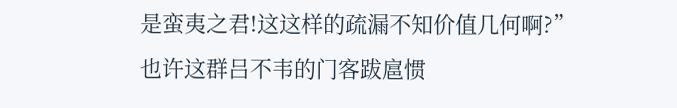是蛮夷之君!这这样的疏漏不知价值几何啊?”
也许这群吕不韦的门客跋扈惯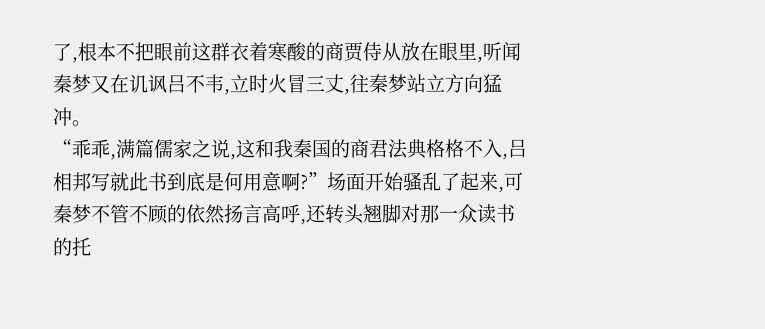了,根本不把眼前这群衣着寒酸的商贾侍从放在眼里,听闻秦梦又在讥讽吕不韦,立时火冒三丈,往秦梦站立方向猛冲。
“乖乖,满篇儒家之说,这和我秦国的商君法典格格不入,吕相邦写就此书到底是何用意啊?”场面开始骚乱了起来,可秦梦不管不顾的依然扬言高呼,还转头翘脚对那一众读书的托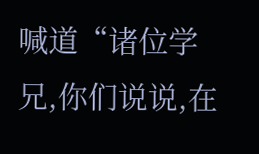喊道“诸位学兄,你们说说,在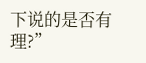下说的是否有理?”